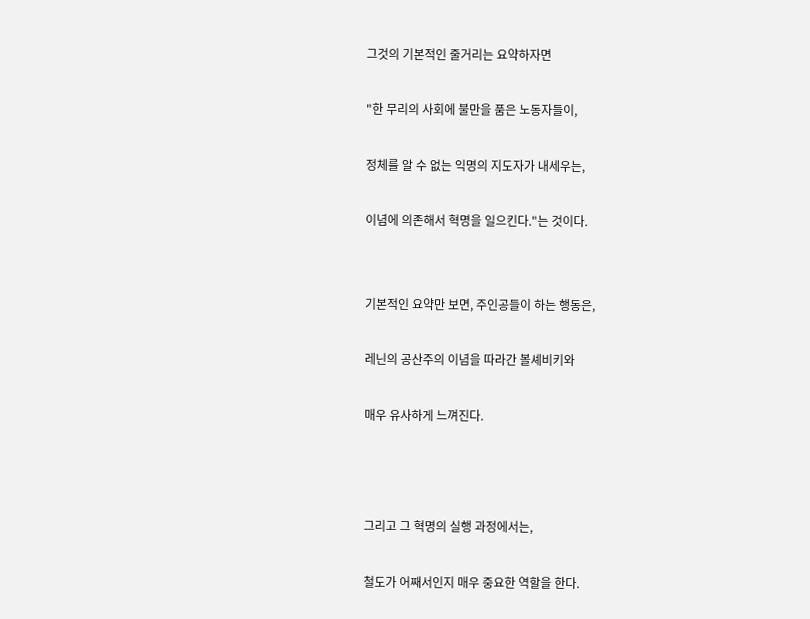그것의 기본적인 줄거리는 요약하자면

"한 무리의 사회에 불만을 품은 노동자들이,

정체를 알 수 없는 익명의 지도자가 내세우는,

이념에 의존해서 혁명을 일으킨다."는 것이다.


기본적인 요약만 보면, 주인공들이 하는 행동은,

레닌의 공산주의 이념을 따라간 볼셰비키와

매우 유사하게 느껴진다.



그리고 그 혁명의 실행 과정에서는,

철도가 어째서인지 매우 중요한 역할을 한다.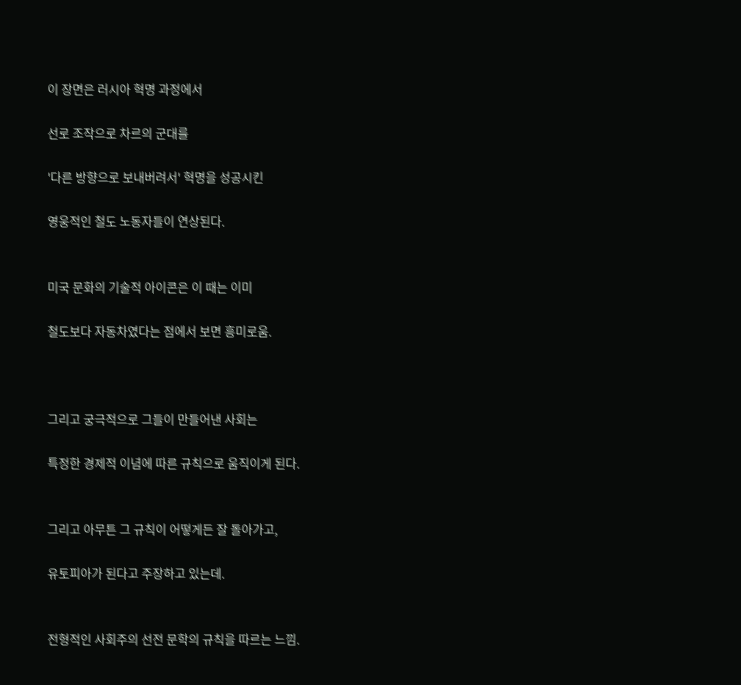이 장면은 러시아 혁명 과정에서

선로 조작으로 차르의 군대를

'다른 방향으로 보내버려서' 혁명을 성공시킨

영웅적인 철도 노동자들이 연상된다.


미국 문화의 기술적 아이콘은 이 때는 이미

철도보다 자동차였다는 점에서 보면 흥미로움.



그리고 궁극적으로 그들이 만들어낸 사회는

특정한 경제적 이념에 따른 규칙으로 움직이게 된다.


그리고 아무튼 그 규칙이 어떻게든 잘 돌아가고,

유토피아가 된다고 주장하고 있는데.


전형적인 사회주의 선전 문학의 규칙을 따르는 느낌.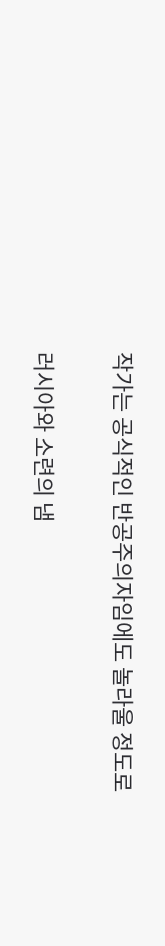작가는 공식적인 반공주의자임에도 놀라울 정도로

러시아와 소련의 냄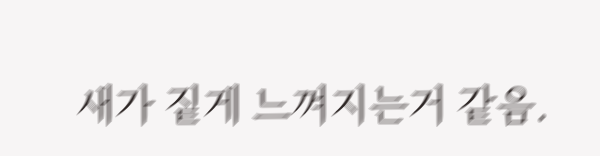새가 짙게 느껴지는거 같음.